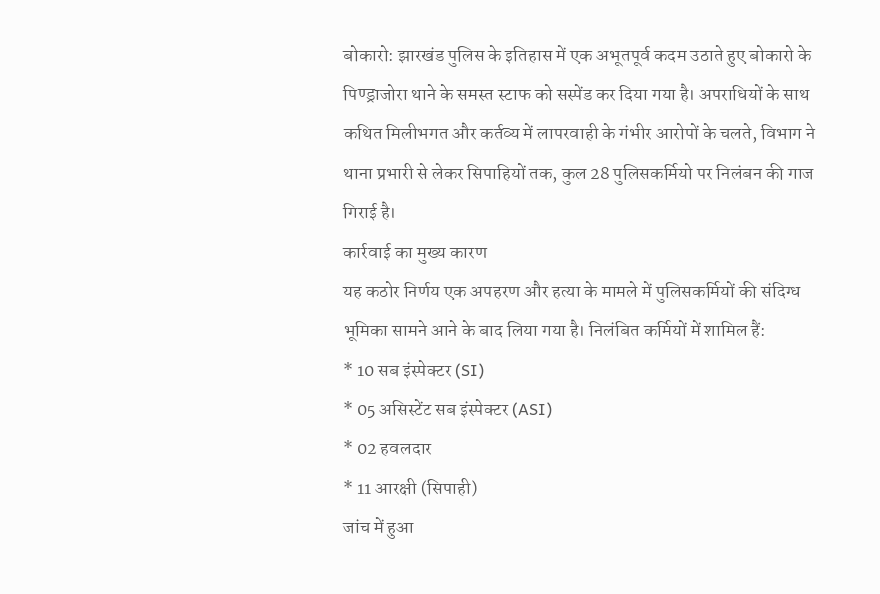बोकारो: झारखंड पुलिस के इतिहास में एक अभूतपूर्व कदम उठाते हुए बोकारो के पिण्ड्राजोरा थाने के समस्त स्टाफ को सस्पेंड कर दिया गया है। अपराधियों के साथ कथित मिलीभगत और कर्तव्य में लापरवाही के गंभीर आरोपों के चलते, विभाग ने थाना प्रभारी से लेकर सिपाहियों तक, कुल 28 पुलिसकर्मियो पर निलंबन की गाज गिराई है।
कार्रवाई का मुख्य कारण
यह कठोर निर्णय एक अपहरण और हत्या के मामले में पुलिसकर्मियों की संदिग्ध भूमिका सामने आने के बाद लिया गया है। निलंबित कर्मियों में शामिल हैं:
* 10 सब इंस्पेक्टर (SI)
* 05 असिस्टेंट सब इंस्पेक्टर (ASI)
* 02 हवलदार
* 11 आरक्षी (सिपाही)
जांच में हुआ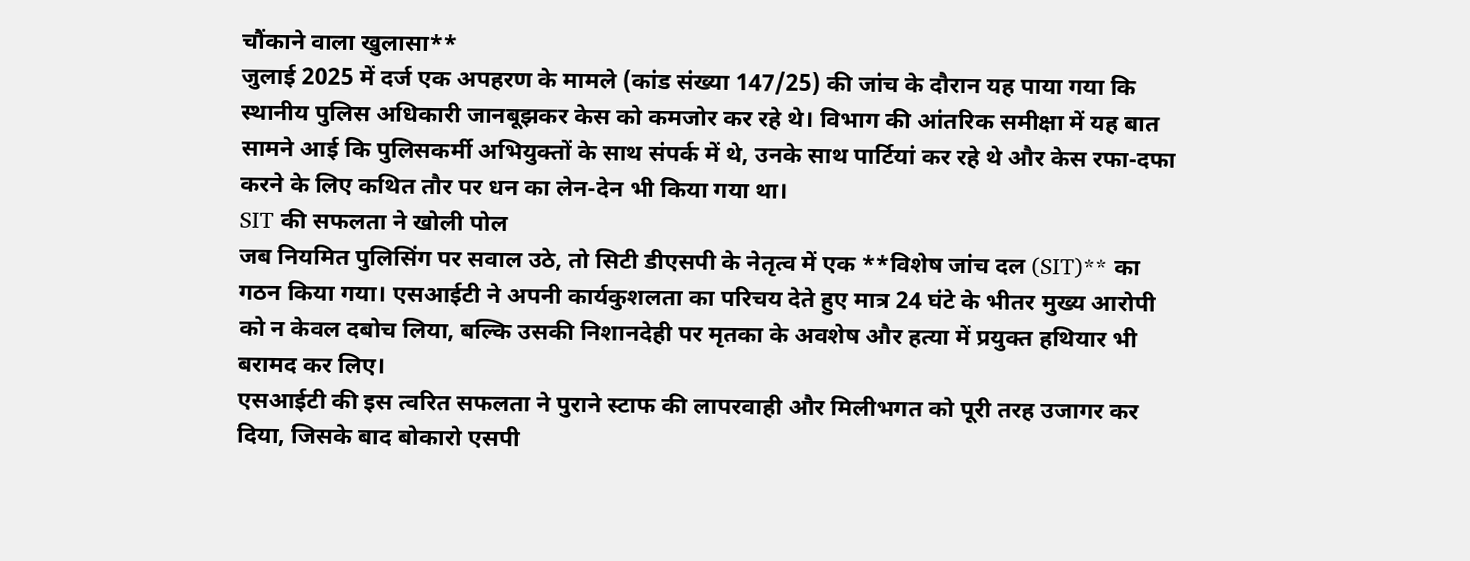चौंकाने वाला खुलासा**
जुलाई 2025 में दर्ज एक अपहरण के मामले (कांड संख्या 147/25) की जांच के दौरान यह पाया गया कि स्थानीय पुलिस अधिकारी जानबूझकर केस को कमजोर कर रहे थे। विभाग की आंतरिक समीक्षा में यह बात सामने आई कि पुलिसकर्मी अभियुक्तों के साथ संपर्क में थे, उनके साथ पार्टियां कर रहे थे और केस रफा-दफा करने के लिए कथित तौर पर धन का लेन-देन भी किया गया था।
SIT की सफलता ने खोली पोल
जब नियमित पुलिसिंग पर सवाल उठे, तो सिटी डीएसपी के नेतृत्व में एक **विशेष जांच दल (SIT)** का गठन किया गया। एसआईटी ने अपनी कार्यकुशलता का परिचय देते हुए मात्र 24 घंटे के भीतर मुख्य आरोपी को न केवल दबोच लिया, बल्कि उसकी निशानदेही पर मृतका के अवशेष और हत्या में प्रयुक्त हथियार भी बरामद कर लिए।
एसआईटी की इस त्वरित सफलता ने पुराने स्टाफ की लापरवाही और मिलीभगत को पूरी तरह उजागर कर दिया, जिसके बाद बोकारो एसपी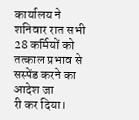कार्यालय ने शनिवार रात सभी 28 कर्मियों को तत्काल प्रभाव से सस्पेंड करने का आदेश जा
री कर दिया।